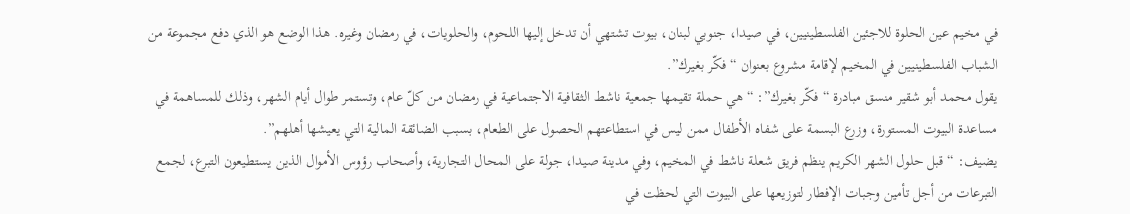في مخيم عين الحلوة للاجئين الفلسطينيين، في صيدا، جنوبي لبنان، بيوت تشتهي أن تدخل إليها اللحوم، والحلويات، في رمضان وغيره. هذا الوضع هو الذي دفع مجموعة من الشباب الفلسطينيين في المخيم لإقامة مشروع بعنوان “فكّر بغيرك”.
يقول محمد أبو شقير منسق مبادرة “فكّر بغيرك”: “هي حملة تقيمها جمعية ناشط الثقافية الاجتماعية في رمضان من كلّ عام، وتستمر طوال أيام الشهر، وذلك للمساهمة في مساعدة البيوت المستورة، وزرع البسمة على شفاه الأطفال ممن ليس في استطاعتهم الحصول على الطعام، بسبب الضائقة المالية التي يعيشها أهلهم”.
يضيف: “قبل حلول الشهر الكريم ينظم فريق شعلة ناشط في المخيم، وفي مدينة صيدا، جولة على المحال التجارية، وأصحاب رؤوس الأموال الذين يستطيعون التبرع، لجمع التبرعات من أجل تأمين وجبات الإفطار لتوزيعها على البيوت التي لحظت في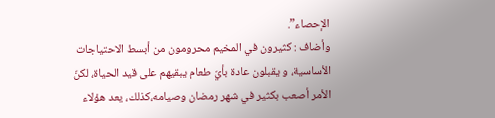الإحصاء”.
وأضاف : كثيرون في المخيم محرومون من أبسط الاحتياجات الأساسية، و يقبلون عادة بأيّ طعام يبقيهم على قيد الحياة، لكنّ الأمر أصعب بكثير في شهر رمضان وصيامه،كذلك، يعد هؤلاء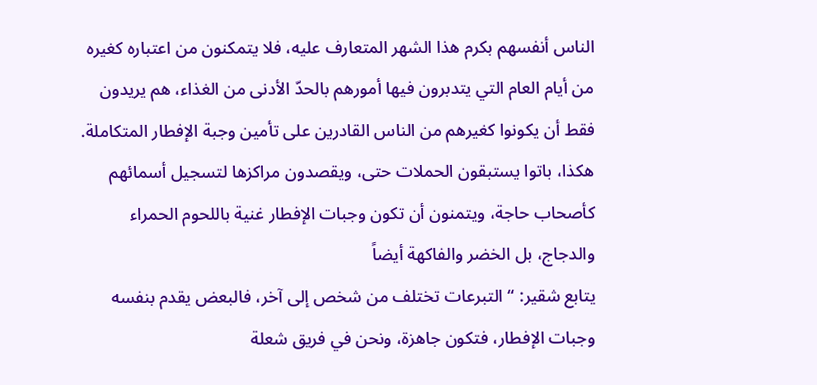الناس أنفسهم بكرم هذا الشهر المتعارف عليه، فلا يتمكنون من اعتباره كغيره من أيام العام التي يتدبرون فيها أمورهم بالحدّ الأدنى من الغذاء، هم يريدون فقط أن يكونوا كغيرهم من الناس القادرين على تأمين وجبة الإفطار المتكاملة. هكذا، باتوا يستبقون الحملات حتى، ويقصدون مراكزها لتسجيل أسمائهم كأصحاب حاجة، ويتمنون أن تكون وجبات الإفطار غنية باللحوم الحمراء والدجاج، بل الخضر والفاكهة أيضاً
يتابع شقير: “التبرعات تختلف من شخص إلى آخر، فالبعض يقدم بنفسه وجبات الإفطار، فتكون جاهزة، ونحن في فريق شعلة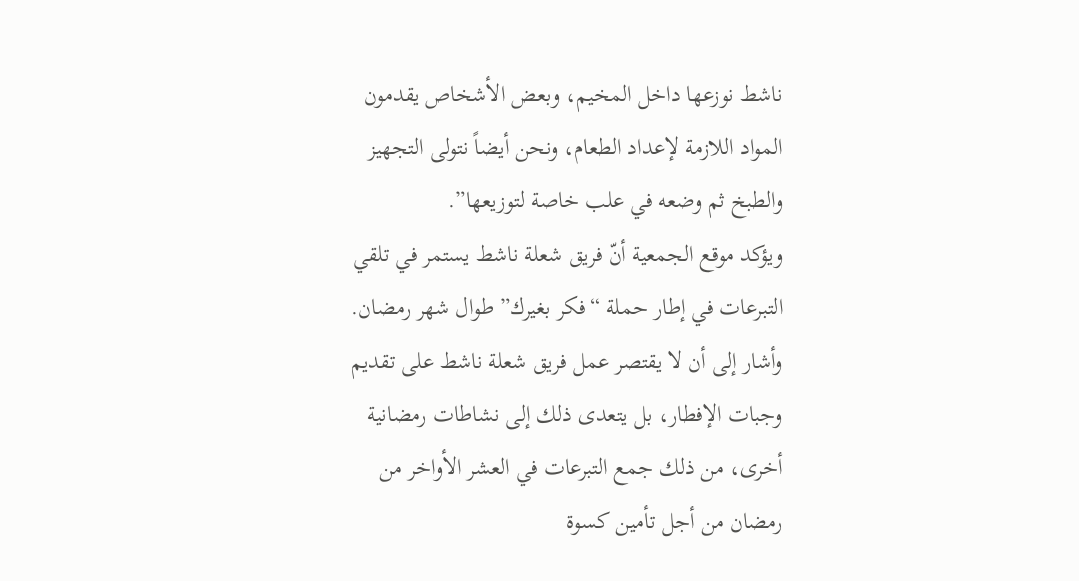ناشط نوزعها داخل المخيم، وبعض الأشخاص يقدمون المواد اللازمة لإعداد الطعام، ونحن أيضاً نتولى التجهيز والطبخ ثم وضعه في علب خاصة لتوزيعها”.
ويؤكد موقع الجمعية أنّ فريق شعلة ناشط يستمر في تلقي التبرعات في إطار حملة “فكر بغيرك” طوال شهر رمضان.
وأشار إلى أن لا يقتصر عمل فريق شعلة ناشط على تقديم وجبات الإفطار، بل يتعدى ذلك إلى نشاطات رمضانية أخرى، من ذلك جمع التبرعات في العشر الأواخر من رمضان من أجل تأمين كسوة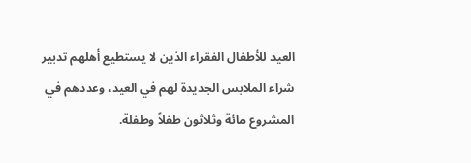العيد للأطفال الفقراء الذين لا يستطيع أهلهم تدبير شراء الملابس الجديدة لهم في العيد، وعددهم في المشروع مائة وثلاثون طفلاً وطفلة.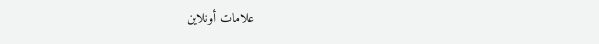علامات أونلاين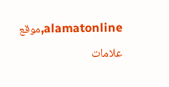alamatonline,موقع علامات